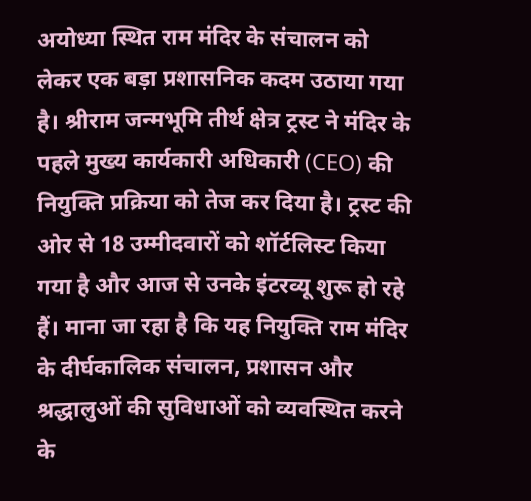अयोध्या स्थित राम मंदिर के संचालन को लेकर एक बड़ा प्रशासनिक कदम उठाया गया है। श्रीराम जन्मभूमि तीर्थ क्षेत्र ट्रस्ट ने मंदिर के पहले मुख्य कार्यकारी अधिकारी (CEO) की नियुक्ति प्रक्रिया को तेज कर दिया है। ट्रस्ट की ओर से 18 उम्मीदवारों को शॉर्टलिस्ट किया गया है और आज से उनके इंटरव्यू शुरू हो रहे हैं। माना जा रहा है कि यह नियुक्ति राम मंदिर के दीर्घकालिक संचालन, प्रशासन और श्रद्धालुओं की सुविधाओं को व्यवस्थित करने के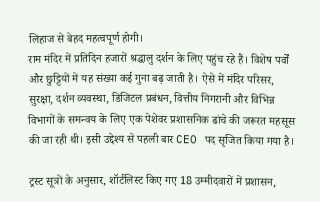लिहाज से बेहद महत्वपूर्ण होगी।
राम मंदिर में प्रतिदिन हजारों श्रद्धालु दर्शन के लिए पहुंच रहे हैं। विशेष पर्वों और छुट्टियों में यह संख्या कई गुना बढ़ जाती है। ऐसे में मंदिर परिसर, सुरक्षा, दर्शन व्यवस्था, डिजिटल प्रबंधन, वित्तीय निगरानी और विभिन्न विभागों के समन्वय के लिए एक पेशेवर प्रशासनिक ढांचे की जरूरत महसूस की जा रही थी। इसी उद्देश्य से पहली बार CEO पद सृजित किया गया है।

ट्रस्ट सूत्रों के अनुसार, शॉर्टलिस्ट किए गए 18 उम्मीदवारों में प्रशासन,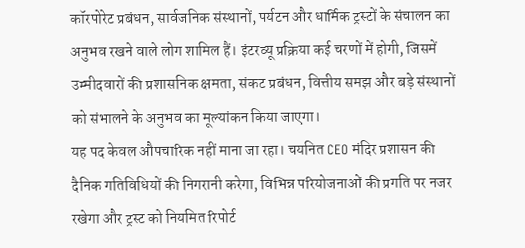कॉरपोरेट प्रबंधन, सार्वजनिक संस्थानों, पर्यटन और धार्मिक ट्रस्टों के संचालन का अनुभव रखने वाले लोग शामिल हैं। इंटरव्यू प्रक्रिया कई चरणों में होगी, जिसमें उम्मीदवारों की प्रशासनिक क्षमता, संकट प्रबंधन, वित्तीय समझ और बड़े संस्थानों को संभालने के अनुभव का मूल्यांकन किया जाएगा।
यह पद केवल औपचारिक नहीं माना जा रहा। चयनित CEO मंदिर प्रशासन की दैनिक गतिविधियों की निगरानी करेगा, विभिन्न परियोजनाओं की प्रगति पर नजर रखेगा और ट्रस्ट को नियमित रिपोर्ट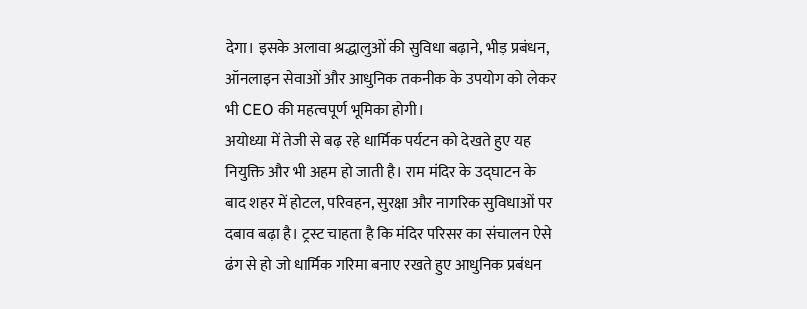देगा। इसके अलावा श्रद्धालुओं की सुविधा बढ़ाने, भीड़ प्रबंधन, ऑनलाइन सेवाओं और आधुनिक तकनीक के उपयोग को लेकर भी CEO की महत्वपूर्ण भूमिका होगी।
अयोध्या में तेजी से बढ़ रहे धार्मिक पर्यटन को देखते हुए यह नियुक्ति और भी अहम हो जाती है। राम मंदिर के उद्घाटन के बाद शहर में होटल, परिवहन, सुरक्षा और नागरिक सुविधाओं पर दबाव बढ़ा है। ट्रस्ट चाहता है कि मंदिर परिसर का संचालन ऐसे ढंग से हो जो धार्मिक गरिमा बनाए रखते हुए आधुनिक प्रबंधन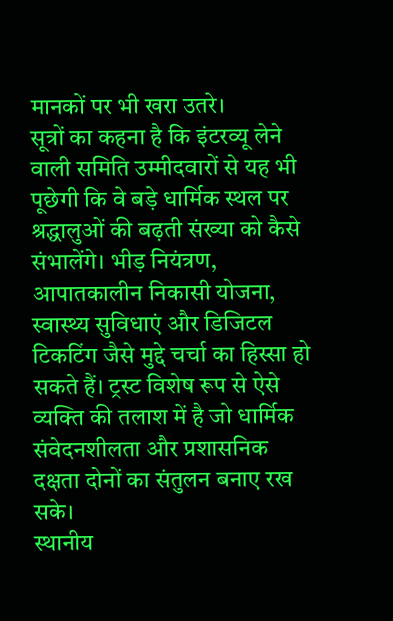मानकों पर भी खरा उतरे।
सूत्रों का कहना है कि इंटरव्यू लेने वाली समिति उम्मीदवारों से यह भी पूछेगी कि वे बड़े धार्मिक स्थल पर श्रद्धालुओं की बढ़ती संख्या को कैसे संभालेंगे। भीड़ नियंत्रण, आपातकालीन निकासी योजना, स्वास्थ्य सुविधाएं और डिजिटल टिकटिंग जैसे मुद्दे चर्चा का हिस्सा हो सकते हैं। ट्रस्ट विशेष रूप से ऐसे व्यक्ति की तलाश में है जो धार्मिक संवेदनशीलता और प्रशासनिक दक्षता दोनों का संतुलन बनाए रख सके।
स्थानीय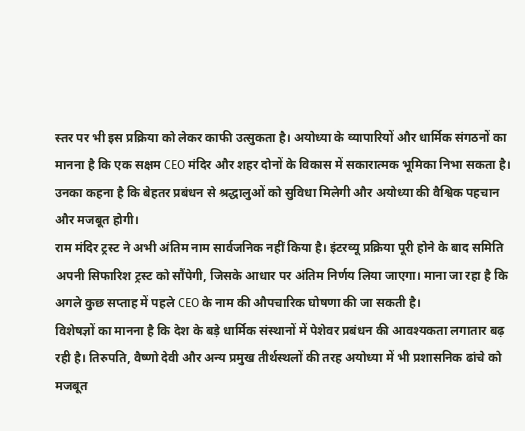स्तर पर भी इस प्रक्रिया को लेकर काफी उत्सुकता है। अयोध्या के व्यापारियों और धार्मिक संगठनों का मानना है कि एक सक्षम CEO मंदिर और शहर दोनों के विकास में सकारात्मक भूमिका निभा सकता है। उनका कहना है कि बेहतर प्रबंधन से श्रद्धालुओं को सुविधा मिलेगी और अयोध्या की वैश्विक पहचान और मजबूत होगी।
राम मंदिर ट्रस्ट ने अभी अंतिम नाम सार्वजनिक नहीं किया है। इंटरव्यू प्रक्रिया पूरी होने के बाद समिति अपनी सिफारिश ट्रस्ट को सौंपेगी, जिसके आधार पर अंतिम निर्णय लिया जाएगा। माना जा रहा है कि अगले कुछ सप्ताह में पहले CEO के नाम की औपचारिक घोषणा की जा सकती है।
विशेषज्ञों का मानना है कि देश के बड़े धार्मिक संस्थानों में पेशेवर प्रबंधन की आवश्यकता लगातार बढ़ रही है। तिरुपति, वैष्णो देवी और अन्य प्रमुख तीर्थस्थलों की तरह अयोध्या में भी प्रशासनिक ढांचे को मजबूत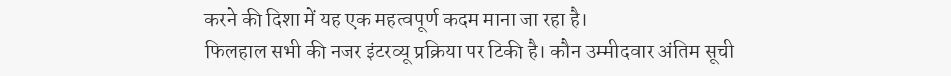करने की दिशा में यह एक महत्वपूर्ण कदम माना जा रहा है।
फिलहाल सभी की नजर इंटरव्यू प्रक्रिया पर टिकी है। कौन उम्मीदवार अंतिम सूची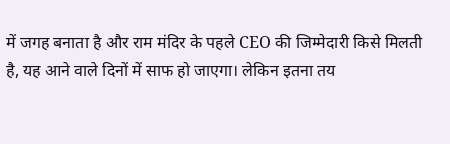में जगह बनाता है और राम मंदिर के पहले CEO की जिम्मेदारी किसे मिलती है, यह आने वाले दिनों में साफ हो जाएगा। लेकिन इतना तय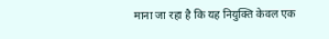माना जा रहा है कि यह नियुक्ति केवल एक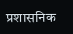प्रशासनिक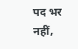पद भर नहीं,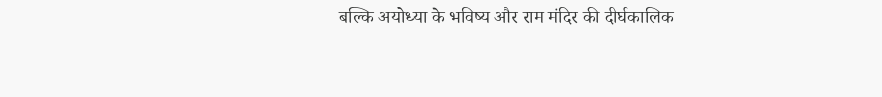बल्कि अयोध्या के भविष्य और राम मंदिर की दीर्घकालिक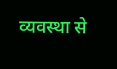व्यवस्था से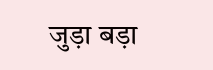जुड़ा बड़ा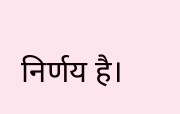निर्णय है।